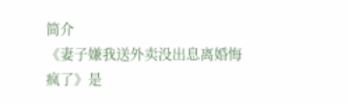简介
《妻子嫌我送外卖没出息离婚悔疯了》是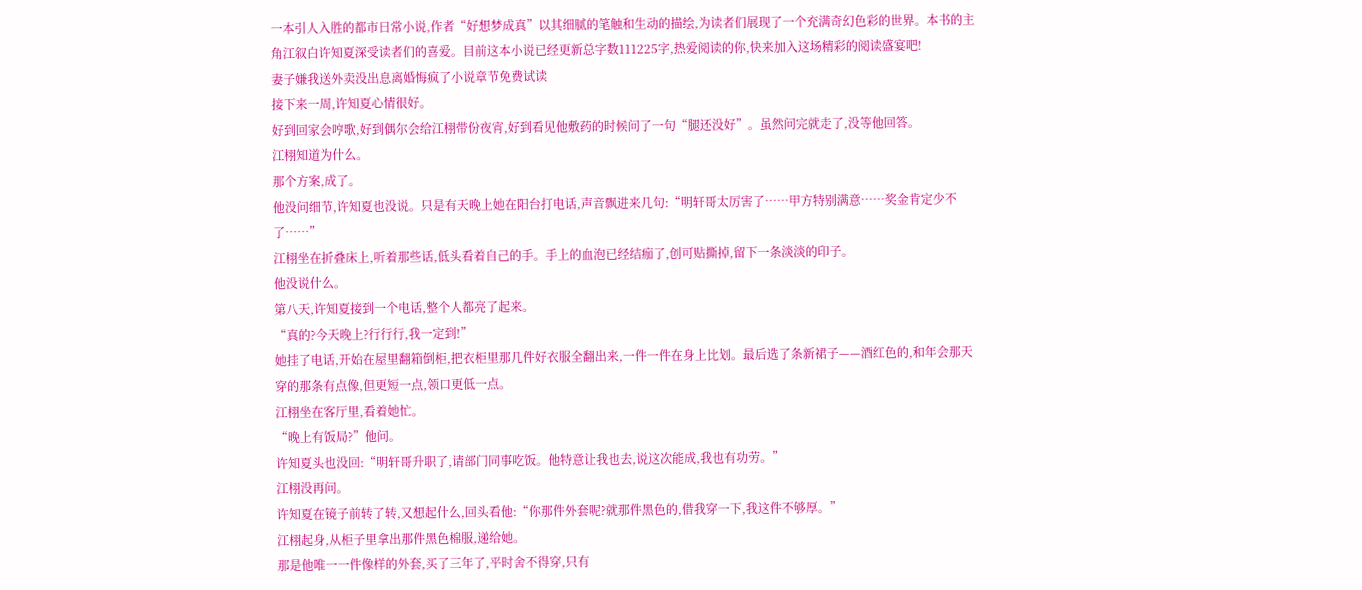一本引人入胜的都市日常小说,作者“好想梦成真”以其细腻的笔触和生动的描绘,为读者们展现了一个充满奇幻色彩的世界。本书的主角江叙白许知夏深受读者们的喜爱。目前这本小说已经更新总字数111225字,热爱阅读的你,快来加入这场精彩的阅读盛宴吧!
妻子嫌我送外卖没出息离婚悔疯了小说章节免费试读
接下来一周,许知夏心情很好。
好到回家会哼歌,好到偶尔会给江栩带份夜宵,好到看见他敷药的时候问了一句“腿还没好”。虽然问完就走了,没等他回答。
江栩知道为什么。
那个方案,成了。
他没问细节,许知夏也没说。只是有天晚上她在阳台打电话,声音飘进来几句:“明轩哥太厉害了……甲方特别满意……奖金肯定少不了……”
江栩坐在折叠床上,听着那些话,低头看着自己的手。手上的血泡已经结痂了,创可贴撕掉,留下一条淡淡的印子。
他没说什么。
第八天,许知夏接到一个电话,整个人都亮了起来。
“真的?今天晚上?行行行,我一定到!”
她挂了电话,开始在屋里翻箱倒柜,把衣柜里那几件好衣服全翻出来,一件一件在身上比划。最后选了条新裙子——酒红色的,和年会那天穿的那条有点像,但更短一点,领口更低一点。
江栩坐在客厅里,看着她忙。
“晚上有饭局?”他问。
许知夏头也没回:“明轩哥升职了,请部门同事吃饭。他特意让我也去,说这次能成,我也有功劳。”
江栩没再问。
许知夏在镜子前转了转,又想起什么,回头看他:“你那件外套呢?就那件黑色的,借我穿一下,我这件不够厚。”
江栩起身,从柜子里拿出那件黑色棉服,递给她。
那是他唯一一件像样的外套,买了三年了,平时舍不得穿,只有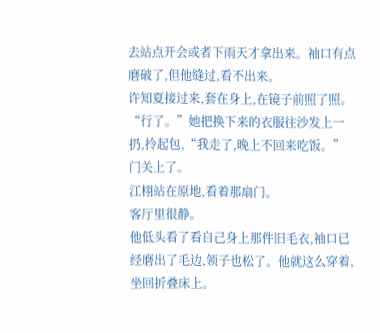去站点开会或者下雨天才拿出来。袖口有点磨破了,但他缝过,看不出来。
许知夏接过来,套在身上,在镜子前照了照。
“行了。”她把换下来的衣服往沙发上一扔,拎起包,“我走了,晚上不回来吃饭。”
门关上了。
江栩站在原地,看着那扇门。
客厅里很静。
他低头看了看自己身上那件旧毛衣,袖口已经磨出了毛边,领子也松了。他就这么穿着,坐回折叠床上。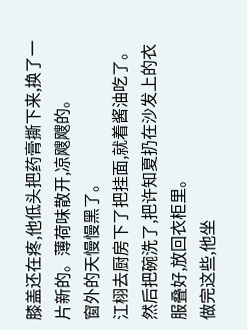膝盖还在疼,他低头把药膏撕下来,换了一片新的。薄荷味散开,凉飕飕的。
窗外的天慢慢黑了。
江栩去厨房下了把挂面,就着酱油吃了。然后把碗洗了,把许知夏扔在沙发上的衣服叠好,放回衣柜里。
做完这些,他坐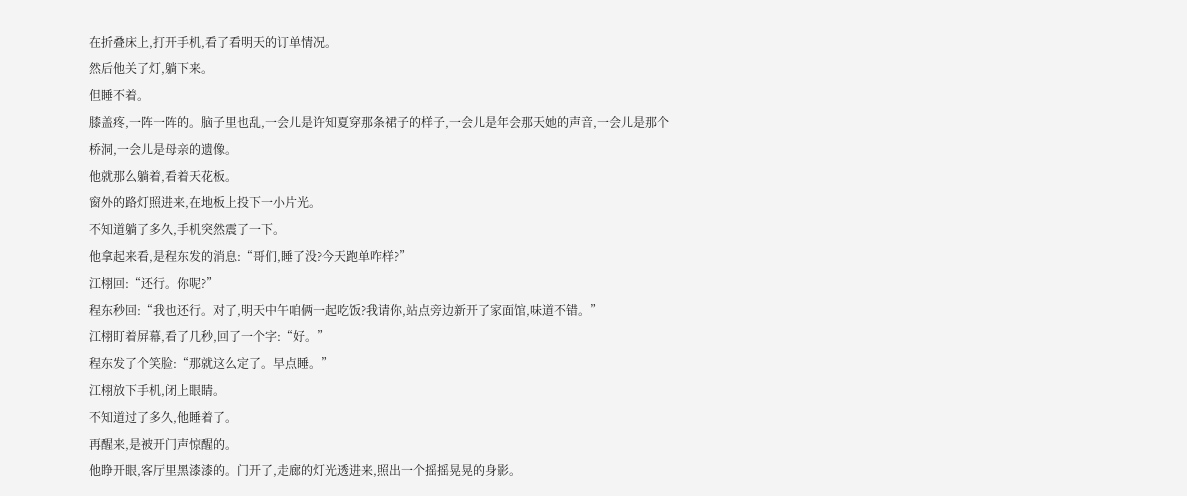在折叠床上,打开手机,看了看明天的订单情况。
然后他关了灯,躺下来。
但睡不着。
膝盖疼,一阵一阵的。脑子里也乱,一会儿是许知夏穿那条裙子的样子,一会儿是年会那天她的声音,一会儿是那个桥洞,一会儿是母亲的遗像。
他就那么躺着,看着天花板。
窗外的路灯照进来,在地板上投下一小片光。
不知道躺了多久,手机突然震了一下。
他拿起来看,是程东发的消息:“哥们,睡了没?今天跑单咋样?”
江栩回:“还行。你呢?”
程东秒回:“我也还行。对了,明天中午咱俩一起吃饭?我请你,站点旁边新开了家面馆,味道不错。”
江栩盯着屏幕,看了几秒,回了一个字:“好。”
程东发了个笑脸:“那就这么定了。早点睡。”
江栩放下手机,闭上眼睛。
不知道过了多久,他睡着了。
再醒来,是被开门声惊醒的。
他睁开眼,客厅里黑漆漆的。门开了,走廊的灯光透进来,照出一个摇摇晃晃的身影。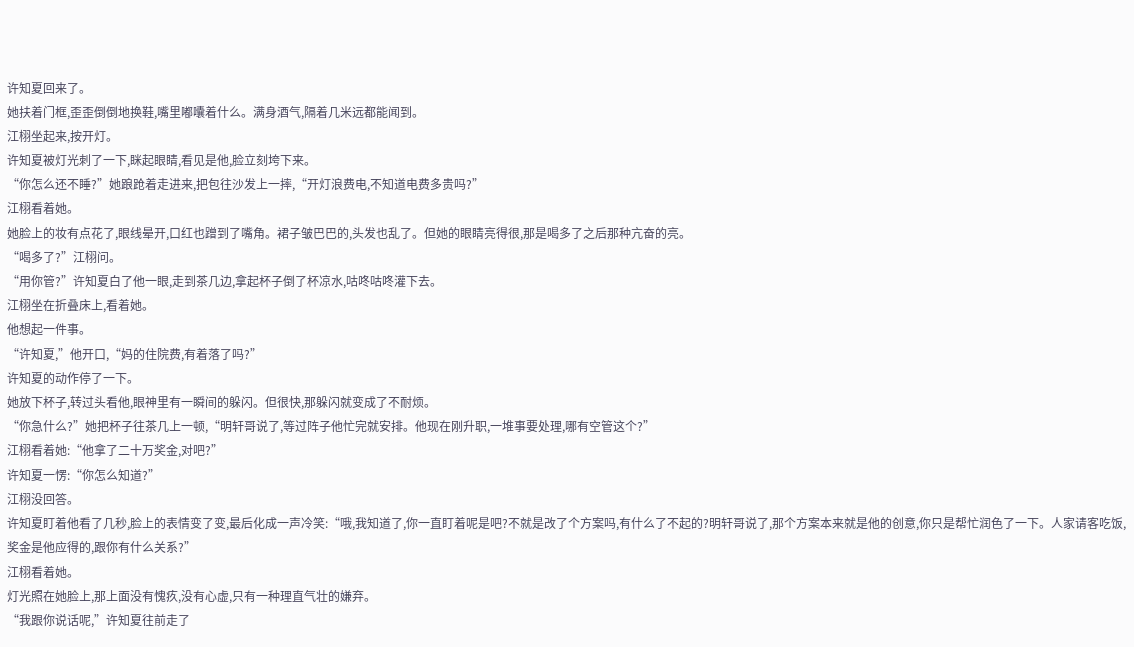许知夏回来了。
她扶着门框,歪歪倒倒地换鞋,嘴里嘟囔着什么。满身酒气,隔着几米远都能闻到。
江栩坐起来,按开灯。
许知夏被灯光刺了一下,眯起眼睛,看见是他,脸立刻垮下来。
“你怎么还不睡?”她踉跄着走进来,把包往沙发上一摔,“开灯浪费电,不知道电费多贵吗?”
江栩看着她。
她脸上的妆有点花了,眼线晕开,口红也蹭到了嘴角。裙子皱巴巴的,头发也乱了。但她的眼睛亮得很,那是喝多了之后那种亢奋的亮。
“喝多了?”江栩问。
“用你管?”许知夏白了他一眼,走到茶几边,拿起杯子倒了杯凉水,咕咚咕咚灌下去。
江栩坐在折叠床上,看着她。
他想起一件事。
“许知夏,”他开口,“妈的住院费,有着落了吗?”
许知夏的动作停了一下。
她放下杯子,转过头看他,眼神里有一瞬间的躲闪。但很快,那躲闪就变成了不耐烦。
“你急什么?”她把杯子往茶几上一顿,“明轩哥说了,等过阵子他忙完就安排。他现在刚升职,一堆事要处理,哪有空管这个?”
江栩看着她:“他拿了二十万奖金,对吧?”
许知夏一愣:“你怎么知道?”
江栩没回答。
许知夏盯着他看了几秒,脸上的表情变了变,最后化成一声冷笑:“哦,我知道了,你一直盯着呢是吧?不就是改了个方案吗,有什么了不起的?明轩哥说了,那个方案本来就是他的创意,你只是帮忙润色了一下。人家请客吃饭,奖金是他应得的,跟你有什么关系?”
江栩看着她。
灯光照在她脸上,那上面没有愧疚,没有心虚,只有一种理直气壮的嫌弃。
“我跟你说话呢,”许知夏往前走了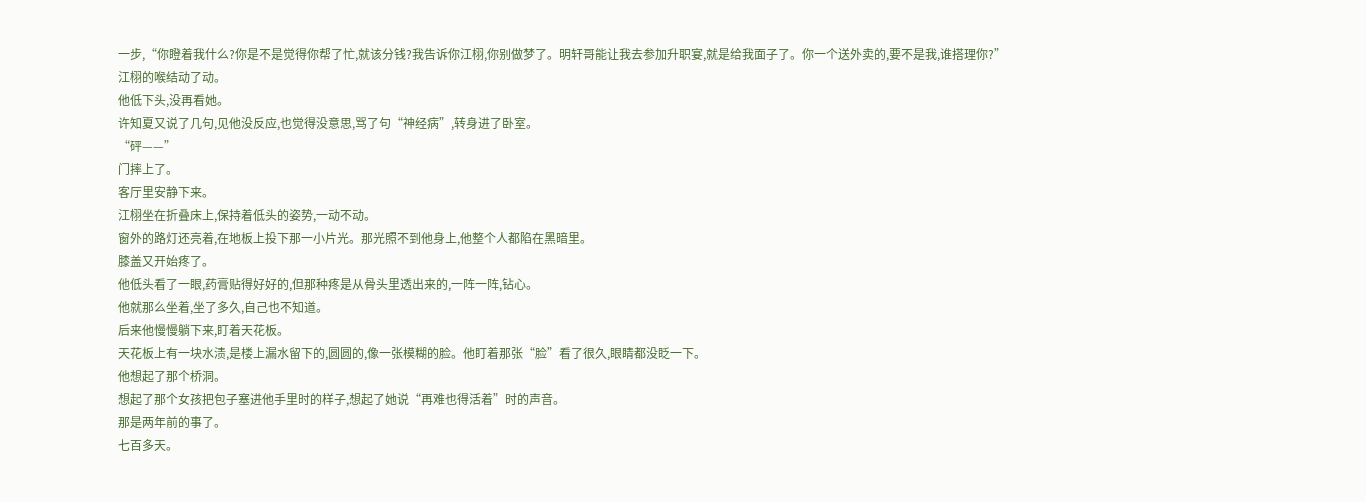一步,“你瞪着我什么?你是不是觉得你帮了忙,就该分钱?我告诉你江栩,你别做梦了。明轩哥能让我去参加升职宴,就是给我面子了。你一个送外卖的,要不是我,谁搭理你?”
江栩的喉结动了动。
他低下头,没再看她。
许知夏又说了几句,见他没反应,也觉得没意思,骂了句“神经病”,转身进了卧室。
“砰——”
门摔上了。
客厅里安静下来。
江栩坐在折叠床上,保持着低头的姿势,一动不动。
窗外的路灯还亮着,在地板上投下那一小片光。那光照不到他身上,他整个人都陷在黑暗里。
膝盖又开始疼了。
他低头看了一眼,药膏贴得好好的,但那种疼是从骨头里透出来的,一阵一阵,钻心。
他就那么坐着,坐了多久,自己也不知道。
后来他慢慢躺下来,盯着天花板。
天花板上有一块水渍,是楼上漏水留下的,圆圆的,像一张模糊的脸。他盯着那张“脸”看了很久,眼睛都没眨一下。
他想起了那个桥洞。
想起了那个女孩把包子塞进他手里时的样子,想起了她说“再难也得活着”时的声音。
那是两年前的事了。
七百多天。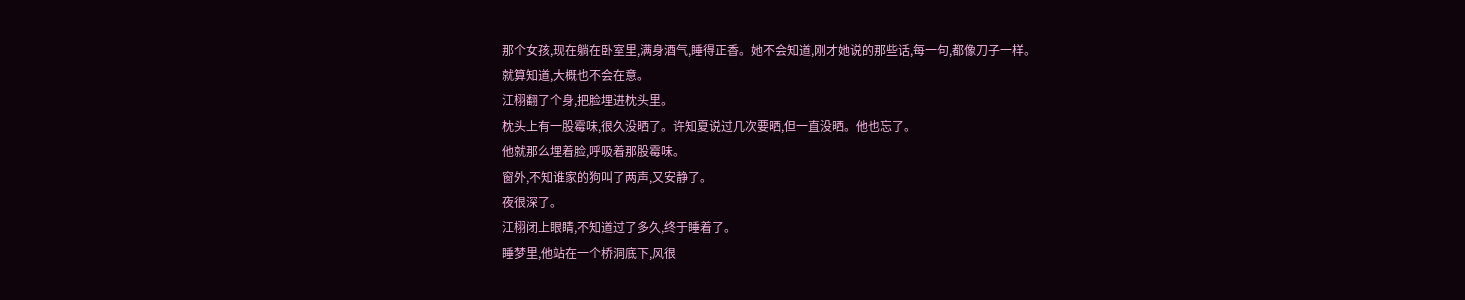那个女孩,现在躺在卧室里,满身酒气,睡得正香。她不会知道,刚才她说的那些话,每一句,都像刀子一样。
就算知道,大概也不会在意。
江栩翻了个身,把脸埋进枕头里。
枕头上有一股霉味,很久没晒了。许知夏说过几次要晒,但一直没晒。他也忘了。
他就那么埋着脸,呼吸着那股霉味。
窗外,不知谁家的狗叫了两声,又安静了。
夜很深了。
江栩闭上眼睛,不知道过了多久,终于睡着了。
睡梦里,他站在一个桥洞底下,风很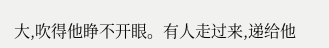大,吹得他睁不开眼。有人走过来,递给他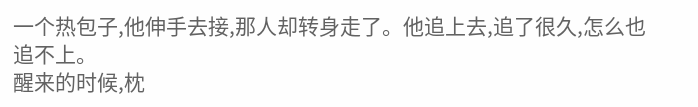一个热包子,他伸手去接,那人却转身走了。他追上去,追了很久,怎么也追不上。
醒来的时候,枕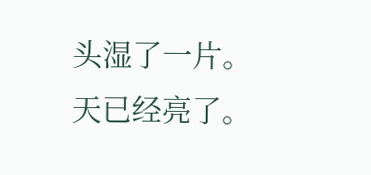头湿了一片。
天已经亮了。